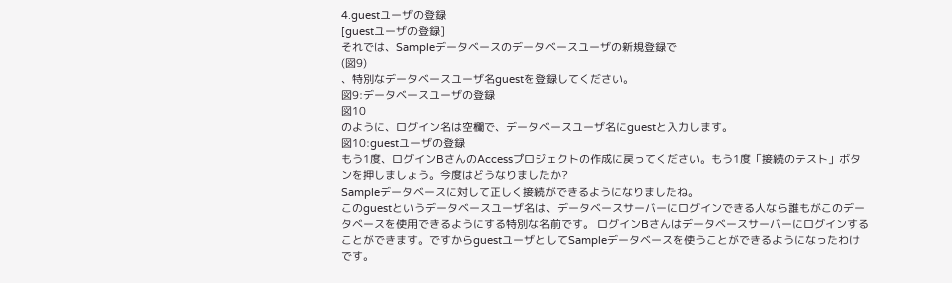4.guestユーザの登録
[guestユーザの登録]
それでは、Sampleデータベースのデータベースユーザの新規登録で
(図9)
、特別なデータベースユーザ名guestを登録してください。
図9:データベースユーザの登録
図10
のように、ログイン名は空欄で、データベースユーザ名にguestと入力します。
図10:guestユーザの登録
もう1度、ログインBさんのAccessプロジェクトの作成に戻ってください。もう1度「接続のテスト」ボタンを押しましょう。今度はどうなりましたか?
Sampleデータベースに対して正しく接続ができるようになりましたね。
このguestというデータベースユーザ名は、データベースサーバーにログインできる人なら誰もがこのデータベースを使用できるようにする特別な名前です。 ログインBさんはデータベースサーバーにログインすることができます。ですからguestユーザとしてSampleデータベースを使うことができるようになったわけです。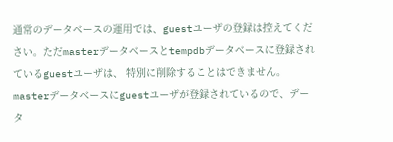通常のデータベースの運用では、guestユーザの登録は控えてください。ただmasterデータベースとtempdbデータベースに登録されているguestユーザは、 特別に削除することはできません。
masterデータベースにguestユーザが登録されているので、データ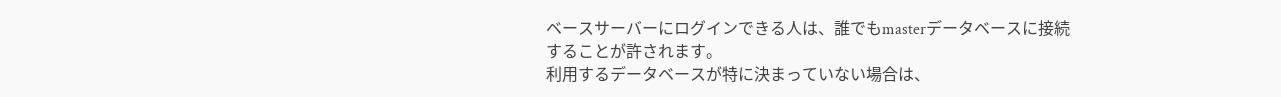ベースサーバーにログインできる人は、誰でもmasterデータベースに接続することが許されます。
利用するデータベースが特に決まっていない場合は、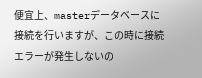便宜上、masterデータベースに接続を行いますが、この時に接続エラーが発生しないの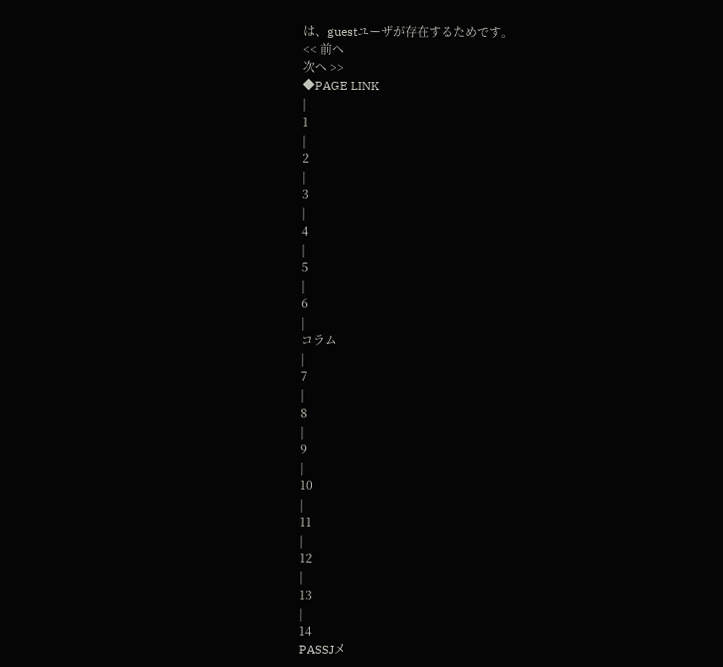は、guestユーザが存在するためです。
<< 前へ
次へ >>
◆PAGE LINK
|
1
|
2
|
3
|
4
|
5
|
6
|
コラム
|
7
|
8
|
9
|
10
|
11
|
12
|
13
|
14
PASSJメ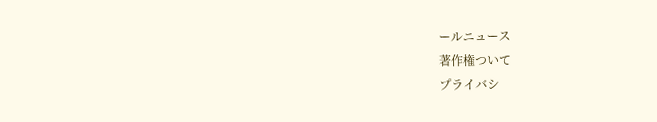ールニュース
著作権ついて
プライバシ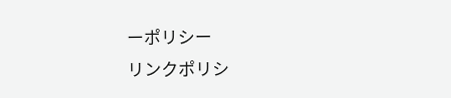ーポリシー
リンクポリシ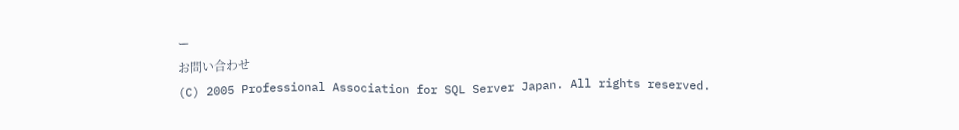ー
お問い合わせ
(C) 2005 Professional Association for SQL Server Japan. All rights reserved.